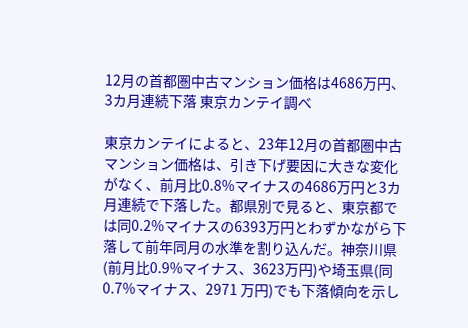12月の首都圏中古マンション価格は4686万円、3カ月連続下落 東京カンテイ調べ

東京カンテイによると、23年12月の首都圏中古マンション価格は、引き下げ要因に大きな変化がなく、前月比0.8%マイナスの4686万円と3カ月連続で下落した。都県別で見ると、東京都では同0.2%マイナスの6393万円とわずかながら下落して前年同月の水準を割り込んだ。神奈川県(前月比0.9%マイナス、3623万円)や埼玉県(同0.7%マイナス、2971 万円)でも下落傾向を示し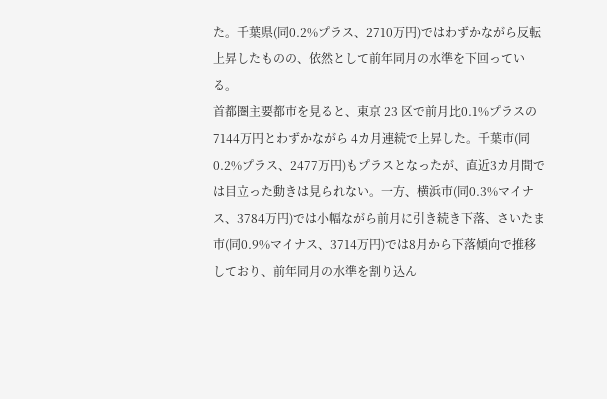た。千葉県(同0.2%プラス、2710万円)ではわずかながら反転上昇したものの、依然として前年同月の水準を下回っている。
首都圏主要都市を見ると、東京 23 区で前月比0.1%プラスの7144万円とわずかながら 4カ月連続で上昇した。千葉市(同0.2%プラス、2477万円)もプラスとなったが、直近3カ月間では目立った動きは見られない。一方、横浜市(同0.3%マイナス、3784万円)では小幅ながら前月に引き続き下落、さいたま市(同0.9%マイナス、3714万円)では8月から下落傾向で推移しており、前年同月の水準を割り込ん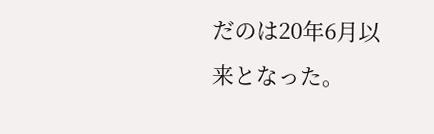だのは20年6月以来となった。